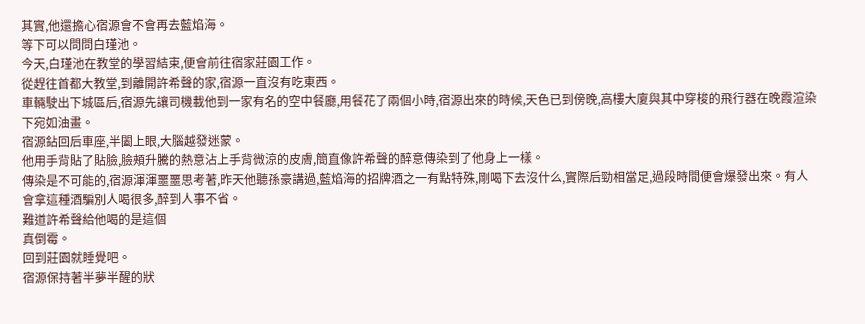其實,他還擔心宿源會不會再去藍焰海。
等下可以問問白瑾池。
今天,白瑾池在教堂的學習結束,便會前往宿家莊園工作。
從趕往首都大教堂,到離開許希聲的家,宿源一直沒有吃東西。
車輛駛出下城區后,宿源先讓司機載他到一家有名的空中餐廳,用餐花了兩個小時,宿源出來的時候,天色已到傍晚,高樓大廈與其中穿梭的飛行器在晚霞渲染下宛如油畫。
宿源鉆回后車座,半闔上眼,大腦越發迷蒙。
他用手背貼了貼臉,臉頰升騰的熱意沾上手背微涼的皮膚,簡直像許希聲的醉意傳染到了他身上一樣。
傳染是不可能的,宿源渾渾噩噩思考著,昨天他聽孫豪講過,藍焰海的招牌酒之一有點特殊,剛喝下去沒什么,實際后勁相當足,過段時間便會爆發出來。有人會拿這種酒騙別人喝很多,醉到人事不省。
難道許希聲給他喝的是這個
真倒霉。
回到莊園就睡覺吧。
宿源保持著半夢半醒的狀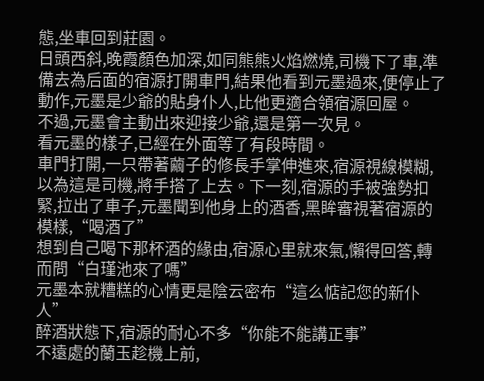態,坐車回到莊園。
日頭西斜,晚霞顏色加深,如同熊熊火焰燃燒,司機下了車,準備去為后面的宿源打開車門,結果他看到元墨過來,便停止了動作,元墨是少爺的貼身仆人,比他更適合領宿源回屋。
不過,元墨會主動出來迎接少爺,還是第一次見。
看元墨的樣子,已經在外面等了有段時間。
車門打開,一只帶著繭子的修長手掌伸進來,宿源視線模糊,以為這是司機,將手搭了上去。下一刻,宿源的手被強勢扣緊,拉出了車子,元墨聞到他身上的酒香,黑眸審視著宿源的模樣,“喝酒了”
想到自己喝下那杯酒的緣由,宿源心里就來氣,懶得回答,轉而問“白瑾池來了嗎”
元墨本就糟糕的心情更是陰云密布“這么惦記您的新仆人”
醉酒狀態下,宿源的耐心不多“你能不能講正事”
不遠處的蘭玉趁機上前,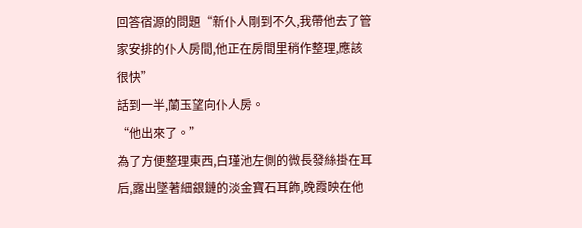回答宿源的問題“新仆人剛到不久,我帶他去了管家安排的仆人房間,他正在房間里稍作整理,應該很快”
話到一半,蘭玉望向仆人房。
“他出來了。”
為了方便整理東西,白瑾池左側的微長發絲掛在耳后,露出墜著細銀鏈的淡金寶石耳飾,晚霞映在他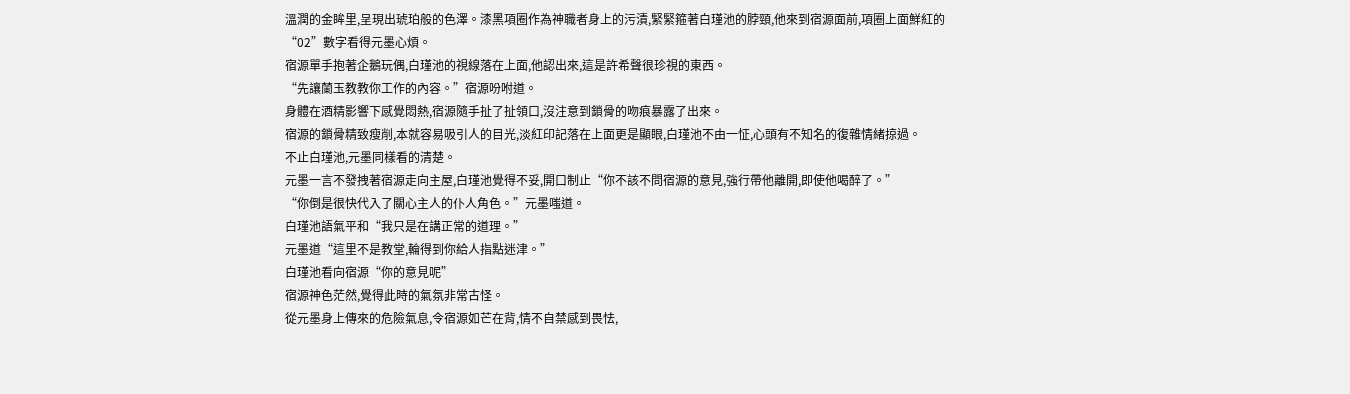溫潤的金眸里,呈現出琥珀般的色澤。漆黑項圈作為神職者身上的污漬,緊緊箍著白瑾池的脖頸,他來到宿源面前,項圈上面鮮紅的“02”數字看得元墨心煩。
宿源單手抱著企鵝玩偶,白瑾池的視線落在上面,他認出來,這是許希聲很珍視的東西。
“先讓蘭玉教教你工作的內容。”宿源吩咐道。
身體在酒精影響下感覺悶熱,宿源隨手扯了扯領口,沒注意到鎖骨的吻痕暴露了出來。
宿源的鎖骨精致瘦削,本就容易吸引人的目光,淡紅印記落在上面更是顯眼,白瑾池不由一怔,心頭有不知名的復雜情緒掠過。
不止白瑾池,元墨同樣看的清楚。
元墨一言不發拽著宿源走向主屋,白瑾池覺得不妥,開口制止“你不該不問宿源的意見,強行帶他離開,即使他喝醉了。”
“你倒是很快代入了關心主人的仆人角色。”元墨嗤道。
白瑾池語氣平和“我只是在講正常的道理。”
元墨道“這里不是教堂,輪得到你給人指點迷津。”
白瑾池看向宿源“你的意見呢”
宿源神色茫然,覺得此時的氣氛非常古怪。
從元墨身上傳來的危險氣息,令宿源如芒在背,情不自禁感到畏怯,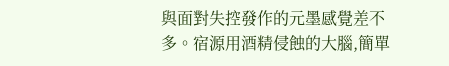與面對失控發作的元墨感覺差不多。宿源用酒精侵蝕的大腦,簡單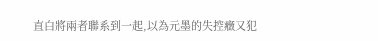直白將兩者聯系到一起,以為元墨的失控癥又犯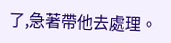了,急著帶他去處理。